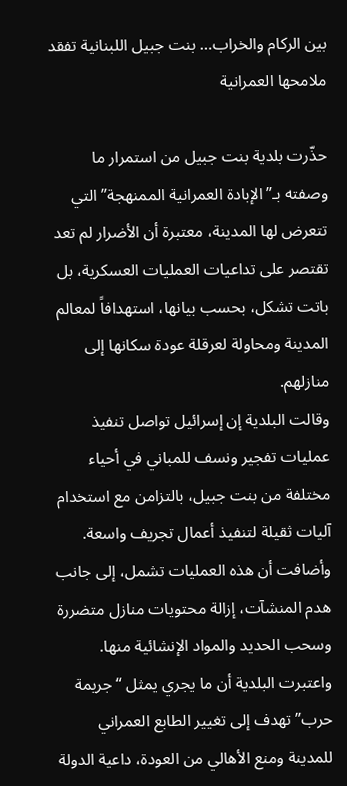بين الركام والخراب… بنت جبيل اللبنانية تفقد ملامحها العمرانية

حذّرت بلدية بنت جبيل من استمرار ما وصفته بـ”الإبادة العمرانية الممنهجة” التي تتعرض لها المدينة، معتبرة أن الأضرار لم تعد تقتصر على تداعيات العمليات العسكرية، بل باتت تشكل، بحسب بيانها، استهدافاً لمعالم المدينة ومحاولة لعرقلة عودة سكانها إلى منازلهم.
وقالت البلدية إن إسرائيل تواصل تنفيذ عمليات تفجير ونسف للمباني في أحياء مختلفة من بنت جبيل، بالتزامن مع استخدام آليات ثقيلة لتنفيذ أعمال تجريف واسعة. وأضافت أن هذه العمليات تشمل، إلى جانب هدم المنشآت، إزالة محتويات منازل متضررة وسحب الحديد والمواد الإنشائية منها.
واعتبرت البلدية أن ما يجري يمثل “جريمة حرب” تهدف إلى تغيير الطابع العمراني للمدينة ومنع الأهالي من العودة، داعية الدولة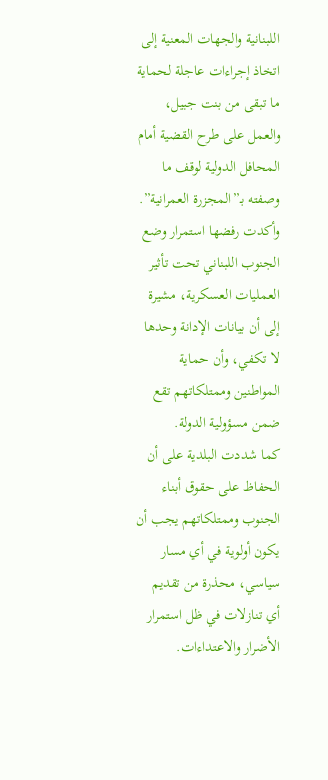اللبنانية والجهات المعنية إلى اتخاذ إجراءات عاجلة لحماية ما تبقى من بنت جبيل، والعمل على طرح القضية أمام المحافل الدولية لوقف ما وصفته بـ”المجزرة العمرانية”.
وأكدت رفضها استمرار وضع الجنوب اللبناني تحت تأثير العمليات العسكرية، مشيرة إلى أن بيانات الإدانة وحدها لا تكفي، وأن حماية المواطنين وممتلكاتهم تقع ضمن مسؤولية الدولة.
كما شددت البلدية على أن الحفاظ على حقوق أبناء الجنوب وممتلكاتهم يجب أن يكون أولوية في أي مسار سياسي، محذرة من تقديم أي تنازلات في ظل استمرار الأضرار والاعتداءات.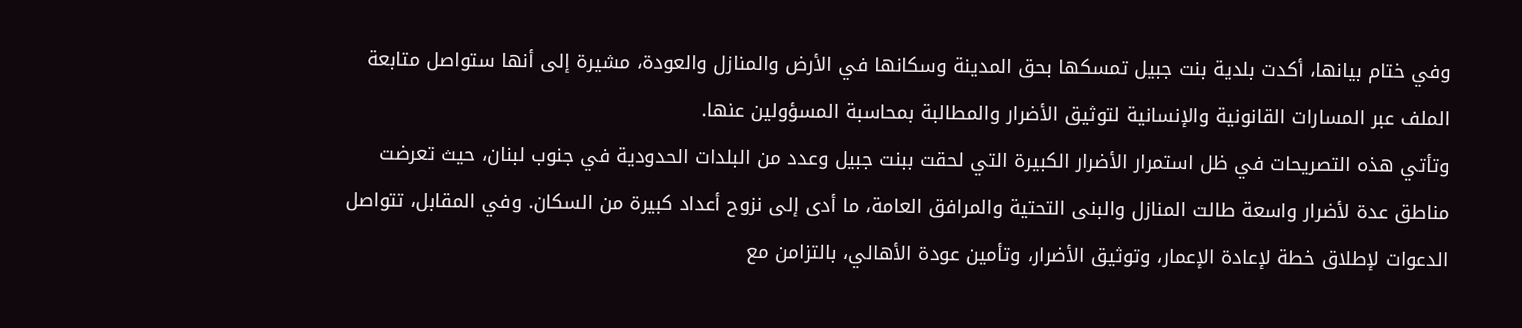وفي ختام بيانها، أكدت بلدية بنت جبيل تمسكها بحق المدينة وسكانها في الأرض والمنازل والعودة، مشيرة إلى أنها ستواصل متابعة الملف عبر المسارات القانونية والإنسانية لتوثيق الأضرار والمطالبة بمحاسبة المسؤولين عنها.
وتأتي هذه التصريحات في ظل استمرار الأضرار الكبيرة التي لحقت ببنت جبيل وعدد من البلدات الحدودية في جنوب لبنان، حيث تعرضت مناطق عدة لأضرار واسعة طالت المنازل والبنى التحتية والمرافق العامة، ما أدى إلى نزوح أعداد كبيرة من السكان. وفي المقابل، تتواصل الدعوات لإطلاق خطة لإعادة الإعمار، وتوثيق الأضرار، وتأمين عودة الأهالي، بالتزامن مع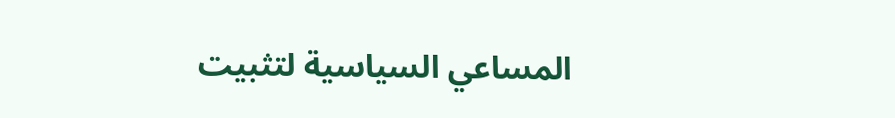المساعي السياسية لتثبيت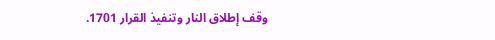وقف إطلاق النار وتنفيذ القرار 1701.